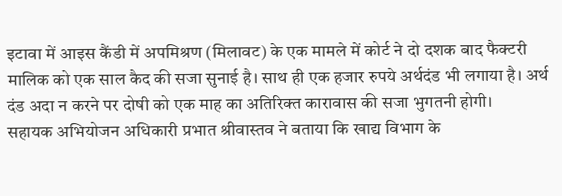इटावा में आइस कैंडी में अपमिश्रण (मिलावट) के एक मामले में कोर्ट ने दो दशक बाद फैक्टरी मालिक को एक साल कैद की सजा सुनाई है। साथ ही एक हजार रुपये अर्थदंड भी लगाया है। अर्थ दंड अदा न करने पर दोषी को एक माह का अतिरिक्त कारावास की सजा भुगतनी होगी।
सहायक अभियोजन अधिकारी प्रभात श्रीवास्तव ने बताया कि खाद्य विभाग के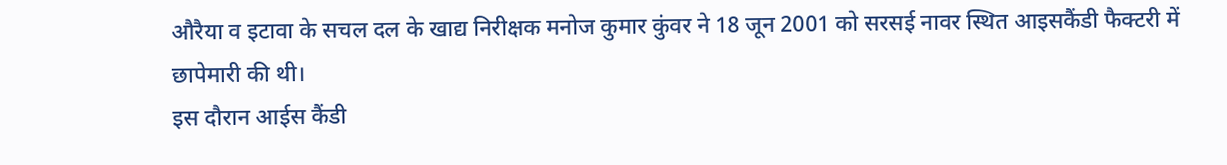औरैया व इटावा के सचल दल के खाद्य निरीक्षक मनोज कुमार कुंवर ने 18 जून 2001 को सरसई नावर स्थित आइसकैंडी फैक्टरी में छापेमारी की थी।
इस दौरान आईस कैंडी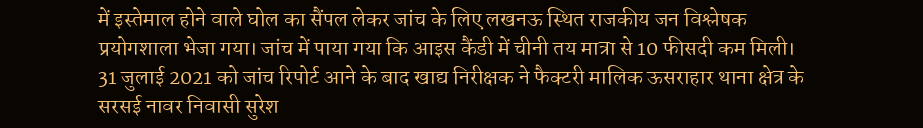में इस्तेमाल होने वाले घोल का सैंपल लेकर जांच के लिए लखनऊ स्थित राजकीय जन विश्लेषक प्रयोगशाला भेजा गया। जांच में पाया गया कि आइस कैंडी में चीनी तय मात्रा से 10 फीसदी कम मिली।
31 जुलाई 2021 को जांच रिपोर्ट आने के बाद खाद्य निरीक्षक ने फैक्टरी मालिक ऊसराहार थाना क्षेत्र के सरसई नावर निवासी सुरेश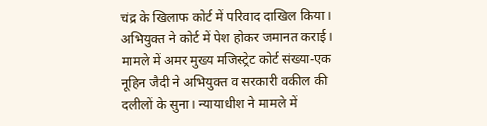चंद्र के खिलाफ कोर्ट में परिवाद दाखिल किया। अभियुक्त ने कोर्ट में पेश होकर जमानत कराई। मामले में अमर मुख्य मजिस्ट्रेट कोर्ट संख्या-एक नूहिन जैदी ने अभियुक्त व सरकारी वकील की दलीलों के सुना। न्यायाधीश ने मामले में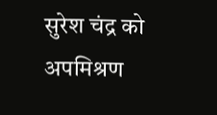सुरेश चंद्र को अपमिश्रण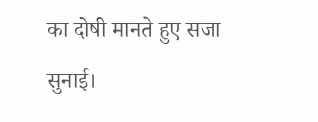का दोषी मानते हुए सजा सुनाई।